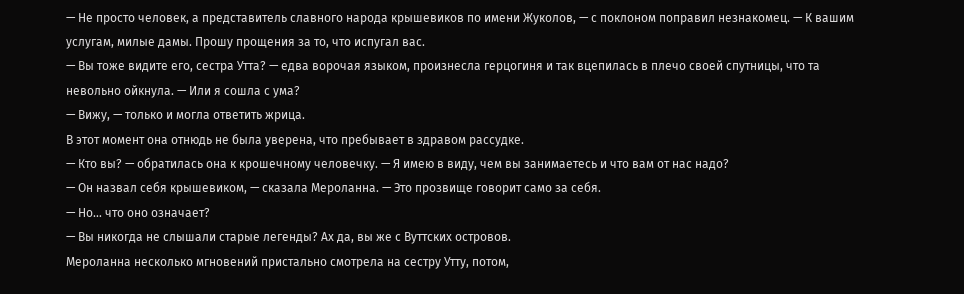— Не просто человек, а представитель славного народа крышевиков по имени Жуколов, — с поклоном поправил незнакомец. — К вашим услугам, милые дамы. Прошу прощения за то, что испугал вас.
— Вы тоже видите его, сестра Утта? — едва ворочая языком, произнесла герцогиня и так вцепилась в плечо своей спутницы, что та невольно ойкнула. — Или я сошла с ума?
— Вижу, — только и могла ответить жрица.
В этот момент она отнюдь не была уверена, что пребывает в здравом рассудке.
— Кто вы? — обратилась она к крошечному человечку. — Я имею в виду, чем вы занимаетесь и что вам от нас надо?
— Он назвал себя крышевиком, — сказала Мероланна. — Это прозвище говорит само за себя.
— Но… что оно означает?
— Вы никогда не слышали старые легенды? Ах да, вы же с Вуттских островов.
Мероланна несколько мгновений пристально смотрела на сестру Утту, потом,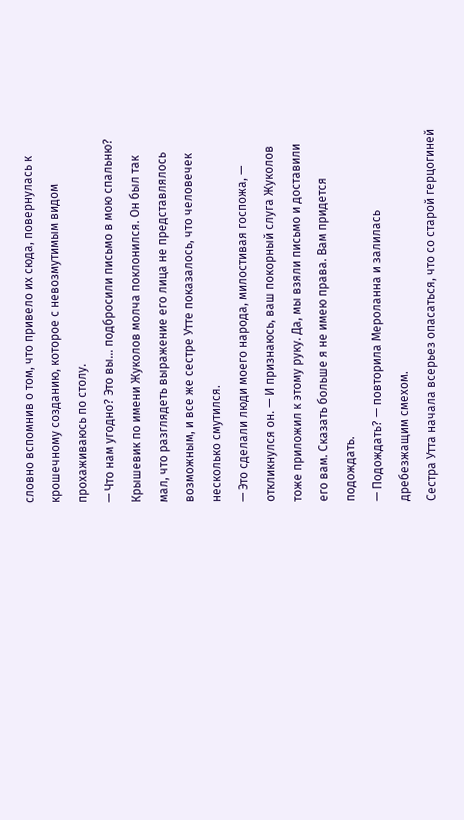словно вспомнив о том, что привело их сюда, повернулась к крошечному созданию, которое с невозмутимым видом прохаживаюсь по столу.
— Что нам угодно? Это вы… подбросили письмо в мою спальню?
Крышевик по имени Жуколов молча поклонился. Он был так мал, что разглядеть выражение его лица не представлялось возможным, и все же сестре Утте показалось, что человечек несколько смутился.
— Это сделали люди моего народа, милостивая госпожа, — откликнулся он. — И признаюсь, ваш покорный слуга Жуколов тоже приложил к этому руку. Да, мы взяли письмо и доставили его вам. Сказать больше я не имею права. Вам придется подождать.
— Подождать? — повторила Мероланна и залилась дребезжащим смехом.
Сестра Утта начала всерьез опасаться, что со старой герцогиней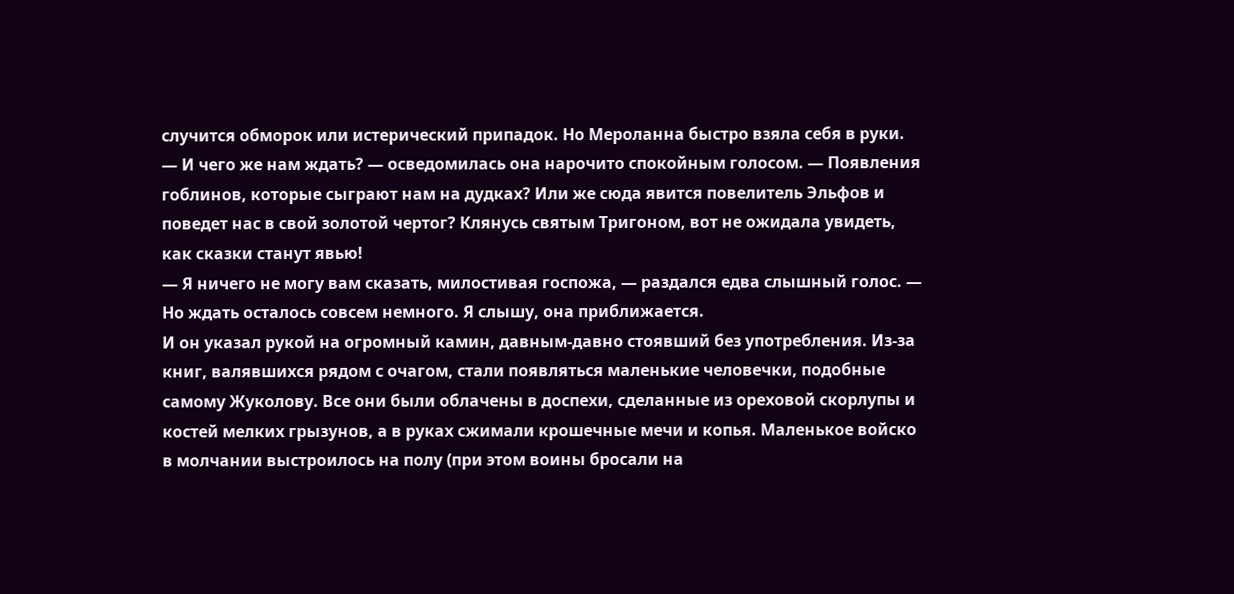случится обморок или истерический припадок. Но Мероланна быстро взяла себя в руки.
— И чего же нам ждать? — осведомилась она нарочито спокойным голосом. — Появления гоблинов, которые сыграют нам на дудках? Или же сюда явится повелитель Эльфов и поведет нас в свой золотой чертог? Клянусь святым Тригоном, вот не ожидала увидеть, как сказки станут явью!
— Я ничего не могу вам сказать, милостивая госпожа, — раздался едва слышный голос. — Но ждать осталось совсем немного. Я слышу, она приближается.
И он указал рукой на огромный камин, давным-давно стоявший без употребления. Из-за книг, валявшихся рядом с очагом, стали появляться маленькие человечки, подобные самому Жуколову. Все они были облачены в доспехи, сделанные из ореховой скорлупы и костей мелких грызунов, а в руках сжимали крошечные мечи и копья. Маленькое войско в молчании выстроилось на полу (при этом воины бросали на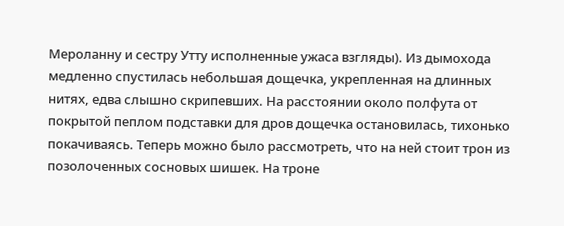Мероланну и сестру Утту исполненные ужаса взгляды). Из дымохода медленно спустилась небольшая дощечка, укрепленная на длинных нитях, едва слышно скрипевших. На расстоянии около полфута от покрытой пеплом подставки для дров дощечка остановилась, тихонько покачиваясь. Теперь можно было рассмотреть, что на ней стоит трон из позолоченных сосновых шишек. На троне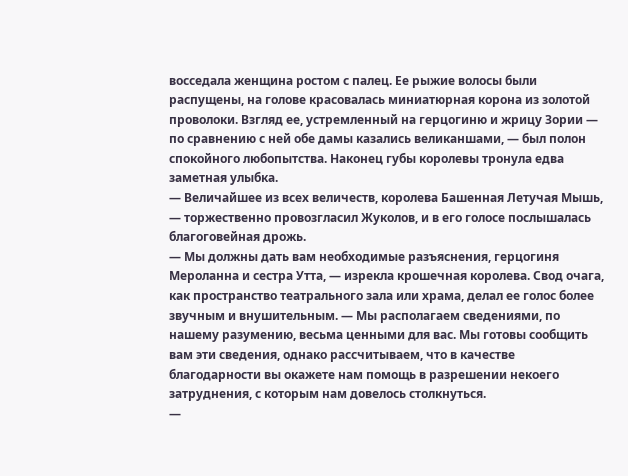восседала женщина ростом с палец. Ее рыжие волосы были распущены, на голове красовалась миниатюрная корона из золотой проволоки. Взгляд ее, устремленный на герцогиню и жрицу Зории — по сравнению с ней обе дамы казались великаншами, — был полон спокойного любопытства. Наконец губы королевы тронула едва заметная улыбка.
— Величайшее из всех величеств, королева Башенная Летучая Мышь, — торжественно провозгласил Жуколов, и в его голосе послышалась благоговейная дрожь.
— Мы должны дать вам необходимые разъяснения, герцогиня Мероланна и сестра Утта, — изрекла крошечная королева. Свод очага, как пространство театрального зала или храма, делал ее голос более звучным и внушительным. — Мы располагаем сведениями, по нашему разумению, весьма ценными для вас. Мы готовы сообщить вам эти сведения, однако рассчитываем, что в качестве благодарности вы окажете нам помощь в разрешении некоего затруднения, с которым нам довелось столкнуться.
—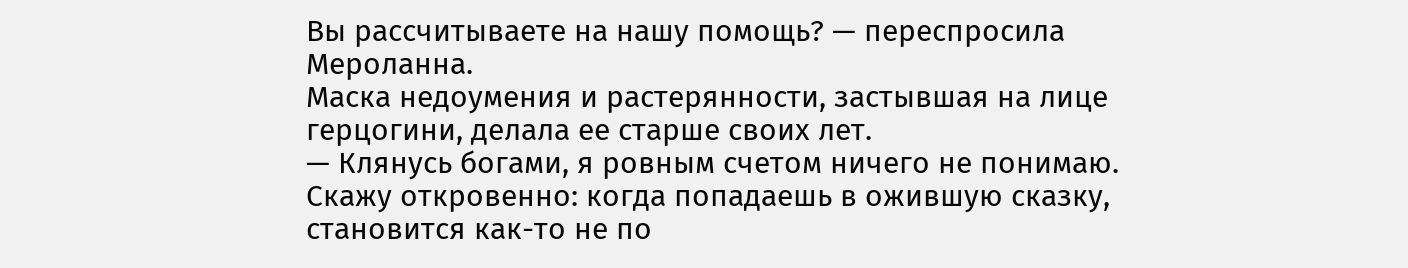Вы рассчитываете на нашу помощь? — переспросила Мероланна.
Маска недоумения и растерянности, застывшая на лице герцогини, делала ее старше своих лет.
— Клянусь богами, я ровным счетом ничего не понимаю. Скажу откровенно: когда попадаешь в ожившую сказку, становится как-то не по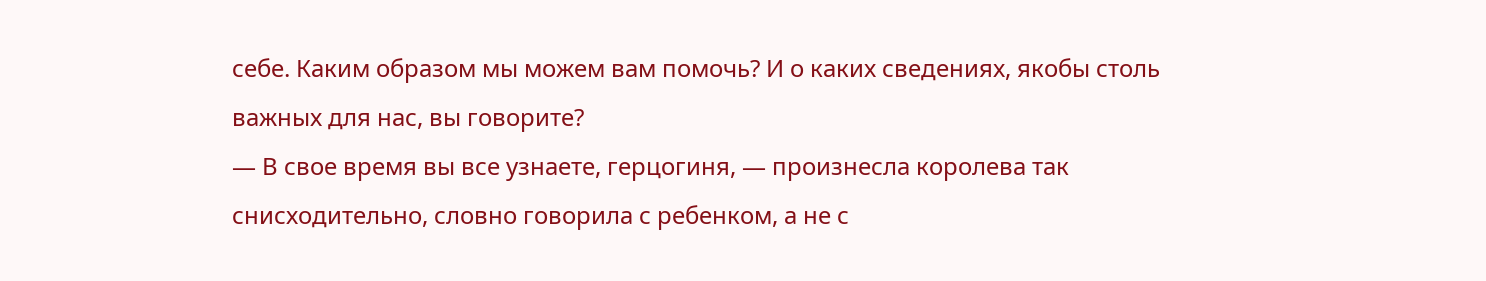себе. Каким образом мы можем вам помочь? И о каких сведениях, якобы столь важных для нас, вы говорите?
— В свое время вы все узнаете, герцогиня, — произнесла королева так снисходительно, словно говорила с ребенком, а не с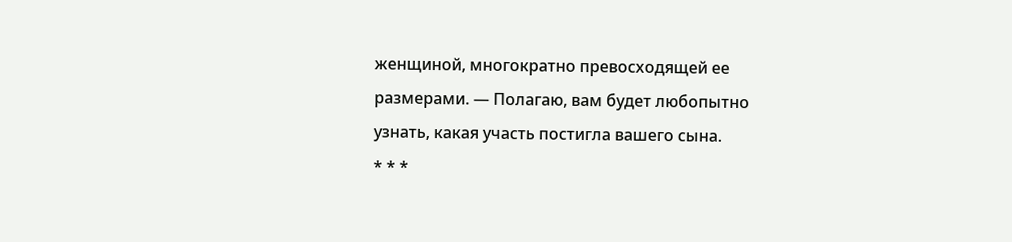женщиной, многократно превосходящей ее размерами. — Полагаю, вам будет любопытно узнать, какая участь постигла вашего сына.
* * *